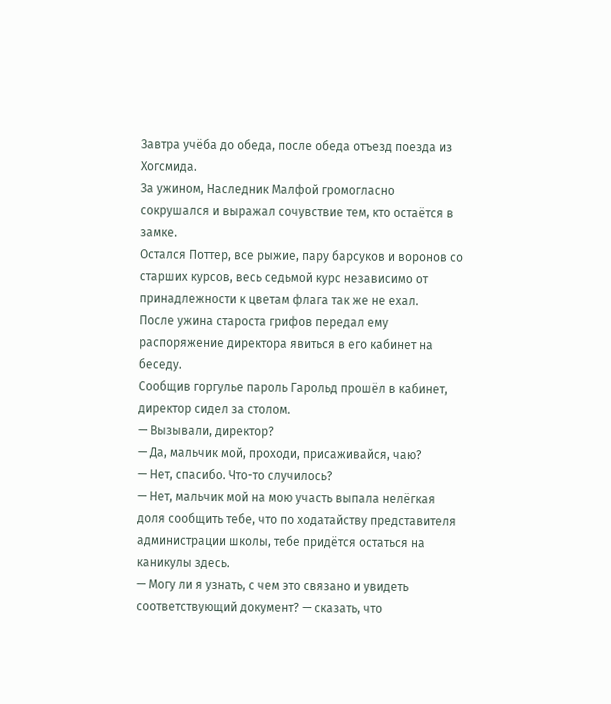Завтра учёба до обеда, после обеда отъезд поезда из Хогсмида.
За ужином, Наследник Малфой громогласно сокрушался и выражал сочувствие тем, кто остаётся в замке.
Остался Поттер, все рыжие, пару барсуков и воронов со старших курсов, весь седьмой курс независимо от принадлежности к цветам флага так же не ехал.
После ужина староста грифов передал ему распоряжение директора явиться в его кабинет на беседу.
Сообщив горгулье пароль Гарольд прошёл в кабинет, директор сидел за столом.
— Вызывали, директор?
— Да, мальчик мой, проходи, присаживайся, чаю?
— Нет, спасибо. Что-то случилось?
— Нет, мальчик мой на мою участь выпала нелёгкая доля сообщить тебе, что по ходатайству представителя администрации школы, тебе придётся остаться на каникулы здесь.
— Могу ли я узнать, с чем это связано и увидеть соответствующий документ? — сказать, что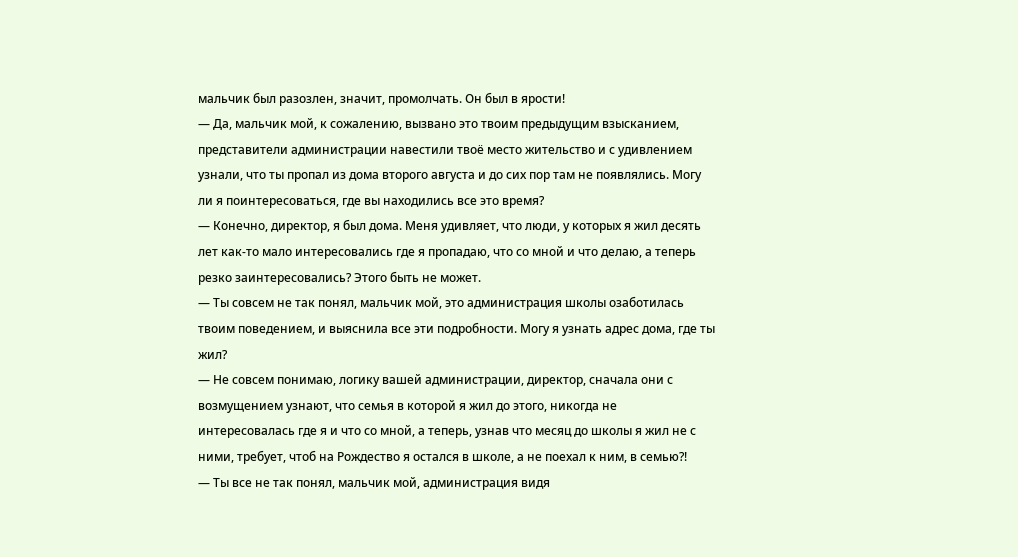мальчик был разозлен, значит, промолчать. Он был в ярости!
— Да, мальчик мой, к сожалению, вызвано это твоим предыдущим взысканием, представители администрации навестили твоё место жительство и с удивлением узнали, что ты пропал из дома второго августа и до сих пор там не появлялись. Могу ли я поинтересоваться, где вы находились все это время?
— Конечно, директор, я был дома. Меня удивляет, что люди, у которых я жил десять лет как-то мало интересовались где я пропадаю, что со мной и что делаю, а теперь резко заинтересовались? Этого быть не может.
— Ты совсем не так понял, мальчик мой, это администрация школы озаботилась твоим поведением, и выяснила все эти подробности. Могу я узнать адрес дома, где ты жил?
— Не совсем понимаю, логику вашей администрации, директор, сначала они с возмущением узнают, что семья в которой я жил до этого, никогда не интересовалась где я и что со мной, а теперь, узнав что месяц до школы я жил не с ними, требует, чтоб на Рождество я остался в школе, а не поехал к ним, в семью?!
— Ты все не так понял, мальчик мой, администрация видя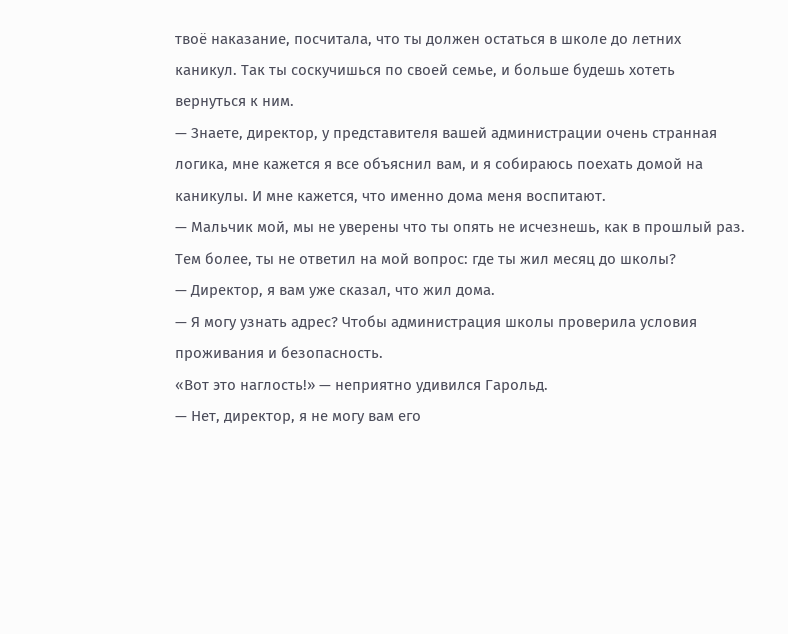твоё наказание, посчитала, что ты должен остаться в школе до летних каникул. Так ты соскучишься по своей семье, и больше будешь хотеть вернуться к ним.
— Знаете, директор, у представителя вашей администрации очень странная логика, мне кажется я все объяснил вам, и я собираюсь поехать домой на каникулы. И мне кажется, что именно дома меня воспитают.
— Мальчик мой, мы не уверены что ты опять не исчезнешь, как в прошлый раз. Тем более, ты не ответил на мой вопрос: где ты жил месяц до школы?
— Директор, я вам уже сказал, что жил дома.
— Я могу узнать адрес? Чтобы администрация школы проверила условия проживания и безопасность.
«Вот это наглость!» — неприятно удивился Гарольд.
— Нет, директор, я не могу вам его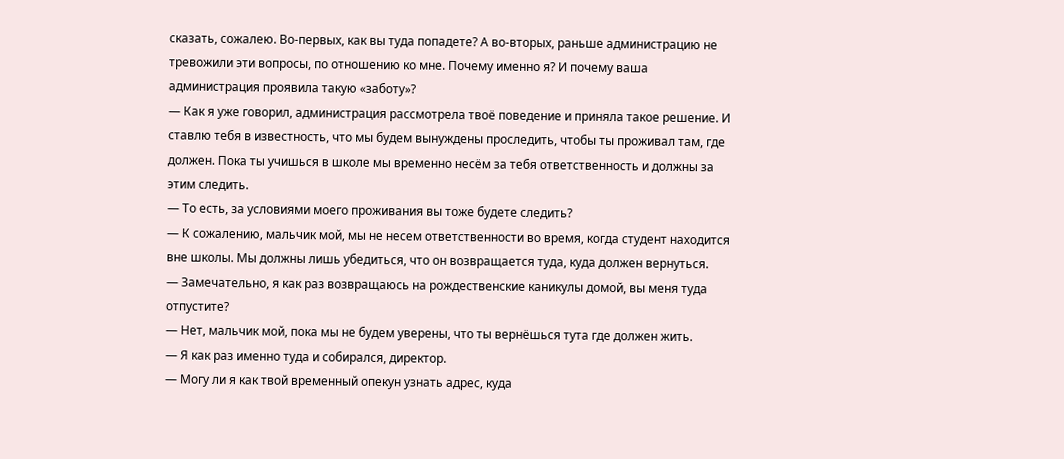сказать, сожалею. Во-первых, как вы туда попадете? А во-вторых, раньше администрацию не тревожили эти вопросы, по отношению ко мне. Почему именно я? И почему ваша администрация проявила такую «заботу»?
— Как я уже говорил, администрация рассмотрела твоё поведение и приняла такое решение. И ставлю тебя в известность, что мы будем вынуждены проследить, чтобы ты проживал там, где должен. Пока ты учишься в школе мы временно несём за тебя ответственность и должны за этим следить.
— То есть, за условиями моего проживания вы тоже будете следить?
— К сожалению, мальчик мой, мы не несем ответственности во время, когда студент находится вне школы. Мы должны лишь убедиться, что он возвращается туда, куда должен вернуться.
— Замечательно, я как раз возвращаюсь на рождественские каникулы домой, вы меня туда отпустите?
— Нет, мальчик мой, пока мы не будем уверены, что ты вернёшься тута где должен жить.
— Я как раз именно туда и собирался, директор.
— Могу ли я как твой временный опекун узнать адрес, куда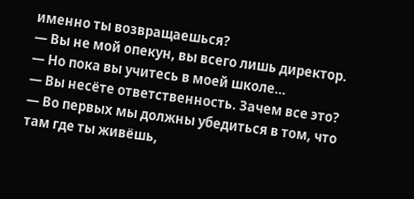именно ты возвращаешься?
— Вы не мой опекун, вы всего лишь директор.
— Но пока вы учитесь в моей школе…
— Вы несёте ответственность. Зачем все это?
— Во первых мы должны убедиться в том, что там где ты живёшь,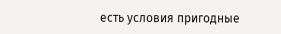есть условия пригодные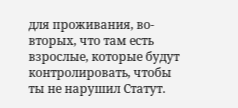для проживания, во-вторых, что там есть взрослые, которые будут контролировать, чтобы ты не нарушил Статут.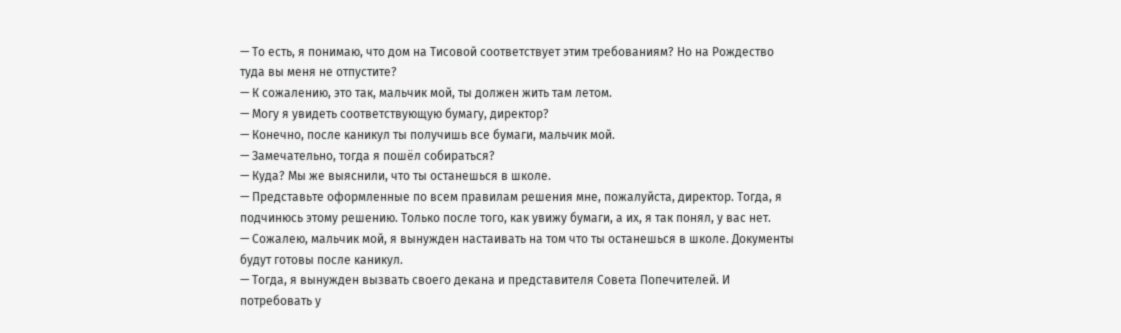— То есть, я понимаю, что дом на Тисовой соответствует этим требованиям? Но на Рождество туда вы меня не отпустите?
— К сожалению, это так, мальчик мой, ты должен жить там летом.
— Могу я увидеть соответствующую бумагу, директор?
— Конечно, после каникул ты получишь все бумаги, мальчик мой.
— Замечательно, тогда я пошёл собираться?
— Куда? Мы же выяснили, что ты останешься в школе.
— Представьте оформленные по всем правилам решения мне, пожалуйста, директор. Тогда, я подчинюсь этому решению. Только после того, как увижу бумаги, а их, я так понял, у вас нет.
— Сожалею, мальчик мой, я вынужден настаивать на том что ты останешься в школе. Документы будут готовы после каникул.
— Тогда, я вынужден вызвать своего декана и представителя Совета Попечителей. И потребовать у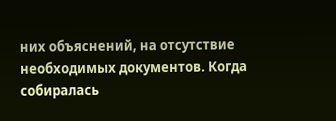них объяснений, на отсутствие необходимых документов. Когда собиралась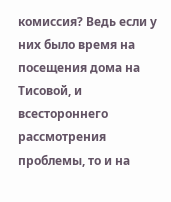комиссия? Ведь если у них было время на посещения дома на Тисовой, и всестороннего рассмотрения проблемы, то и на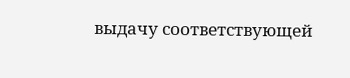выдачу соответствующей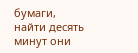бумаги, найти десять минут они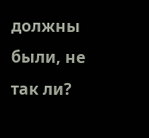должны были, не так ли?